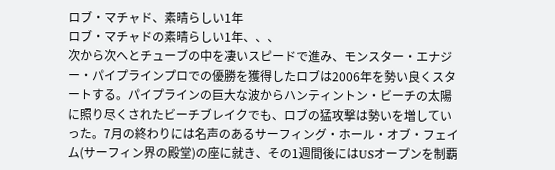ロブ・マチャド、素晴らしい1年
ロブ・マチャドの素晴らしい1年、、、
次から次へとチューブの中を凄いスピードで進み、モンスター・エナジー・パイプラインプロでの優勝を獲得したロブは2006年を勢い良くスタートする。パイプラインの巨大な波からハンティントン・ビーチの太陽に照り尽くされたビーチブレイクでも、ロブの猛攻撃は勢いを増していった。7月の終わりには名声のあるサーフィング・ホール・オブ・フェイム(サーフィン界の殿堂)の座に就き、その1週間後にはUSオープンを制覇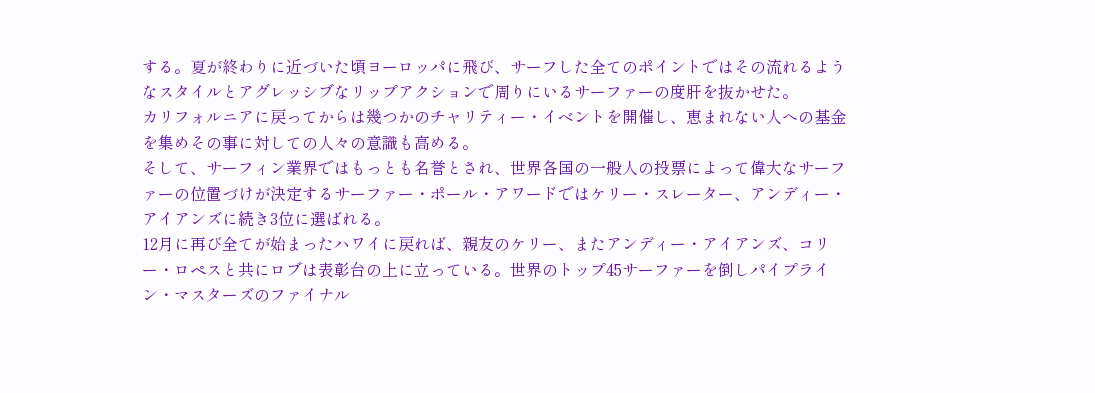する。夏が終わりに近づいた頃ヨーロッパに飛び、サーフした全てのポイントではその流れるようなスタイルとアグレッシブなリップアクションで周りにいるサーファーの度肝を抜かせた。
カリフォルニアに戻ってからは幾つかのチャリティー・イベントを開催し、恵まれない人への基金を集めその事に対しての人々の意識も高める。
そして、サーフィン業界ではもっとも名誉とされ、世界各国の一般人の投票によって偉大なサーファーの位置づけが決定するサーファー・ポール・アワードではケリー・スレーター、アンディー・アイアンズに続き3位に選ばれる。
12月に再び全てが始まったハワイに戻れば、親友のケリー、またアンディー・アイアンズ、コリー・ロペスと共にロブは表彰台の上に立っている。世界のトップ45サーファーを倒しパイプライン・マスターズのファイナル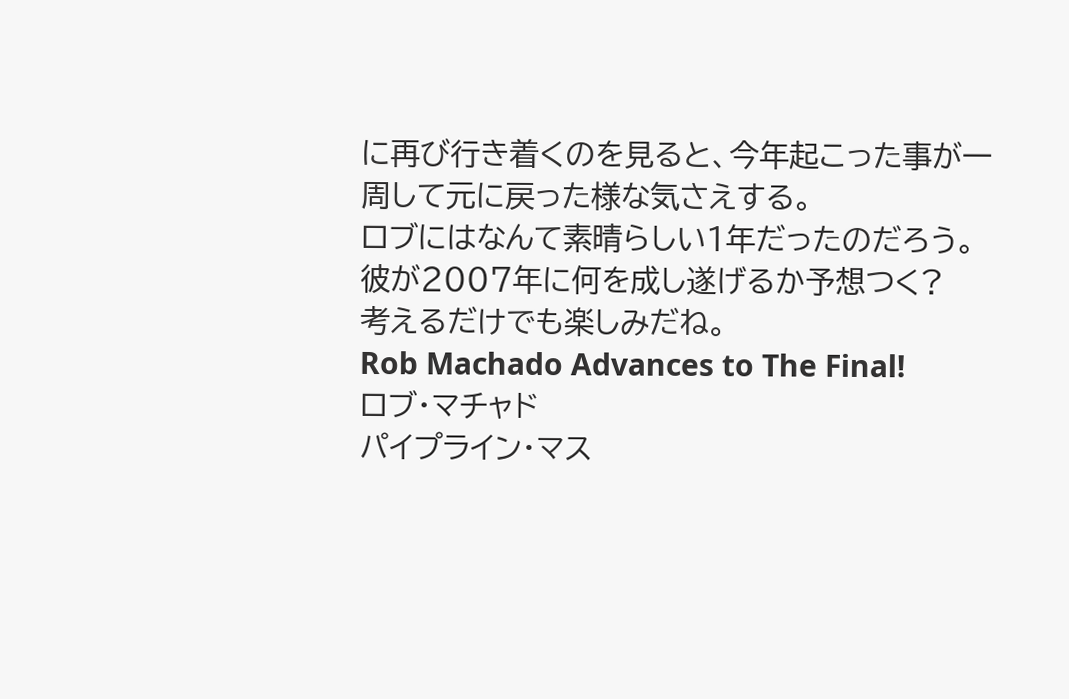に再び行き着くのを見ると、今年起こった事が一周して元に戻った様な気さえする。
ロブにはなんて素晴らしい1年だったのだろう。彼が2007年に何を成し遂げるか予想つく?
考えるだけでも楽しみだね。
Rob Machado Advances to The Final!
ロブ・マチャド
パイプライン・マス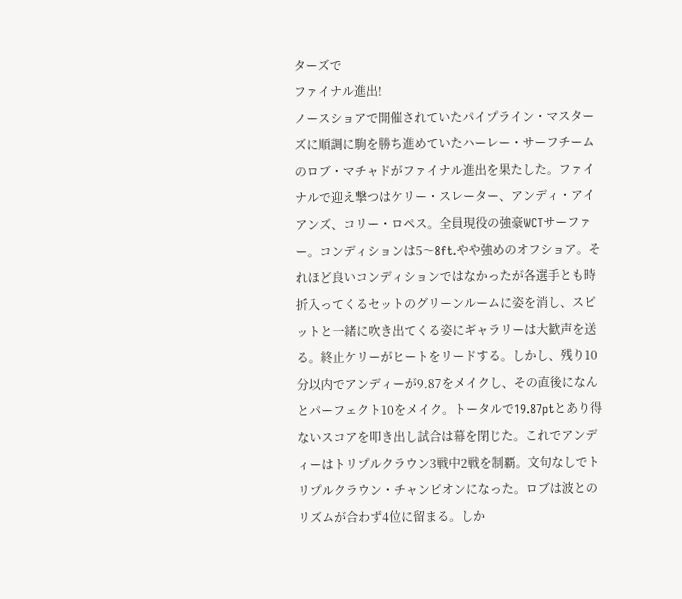ターズで
ファイナル進出!
ノースショアで開催されていたパイプライン・マスターズに順調に駒を勝ち進めていたハーレー・サーフチームのロブ・マチャドがファイナル進出を果たした。ファイナルで迎え撃つはケリー・スレーター、アンディ・アイアンズ、コリー・ロペス。全員現役の強豪WCTサーファー。コンディションは5〜8ft.やや強めのオフショア。それほど良いコンディションではなかったが各選手とも時折入ってくるセットのグリーンルームに姿を消し、スピットと一緒に吹き出てくる姿にギャラリーは大歓声を送る。終止ケリーがヒートをリードする。しかし、残り10分以内でアンディーが9.87をメイクし、その直後になんとパーフェクト10をメイク。トータルで19.87ptとあり得ないスコアを叩き出し試合は幕を閉じた。これでアンディーはトリプルクラウン3戦中2戦を制覇。文句なしでトリプルクラウン・チャンピオンになった。ロブは波とのリズムが合わず4位に留まる。しか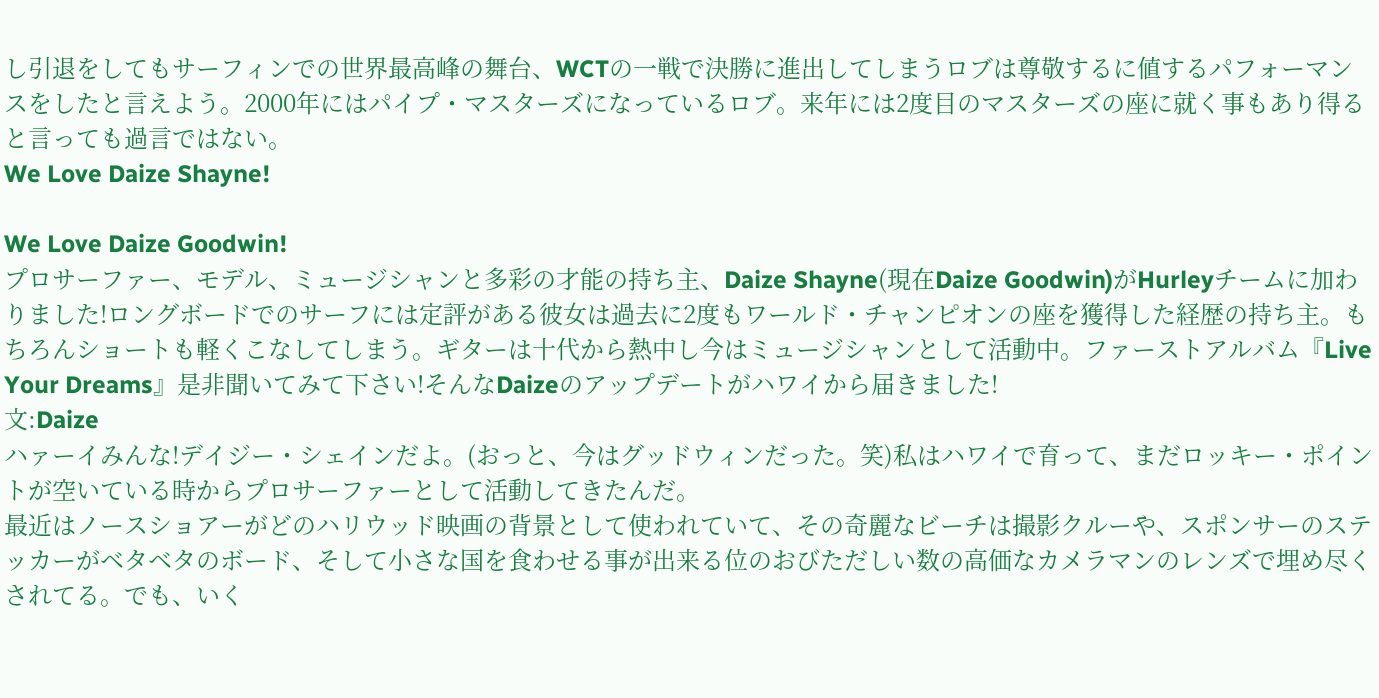し引退をしてもサーフィンでの世界最高峰の舞台、WCTの一戦で決勝に進出してしまうロブは尊敬するに値するパフォーマンスをしたと言えよう。2000年にはパイプ・マスターズになっているロブ。来年には2度目のマスターズの座に就く事もあり得ると言っても過言ではない。
We Love Daize Shayne!

We Love Daize Goodwin!
プロサーファー、モデル、ミュージシャンと多彩の才能の持ち主、Daize Shayne(現在Daize Goodwin)がHurleyチームに加わりました!ロングボードでのサーフには定評がある彼女は過去に2度もワールド・チャンピオンの座を獲得した経歴の持ち主。もちろんショートも軽くこなしてしまう。ギターは十代から熱中し今はミュージシャンとして活動中。ファーストアルバム『Live Your Dreams』是非聞いてみて下さい!そんなDaizeのアップデートがハワイから届きました!
文:Daize
ハァーイみんな!デイジー・シェインだよ。(おっと、今はグッドウィンだった。笑)私はハワイで育って、まだロッキー・ポイントが空いている時からプロサーファーとして活動してきたんだ。
最近はノースショアーがどのハリウッド映画の背景として使われていて、その奇麗なビーチは撮影クルーや、スポンサーのステッカーがベタベタのボード、そして小さな国を食わせる事が出来る位のおびただしい数の高価なカメラマンのレンズで埋め尽くされてる。でも、いく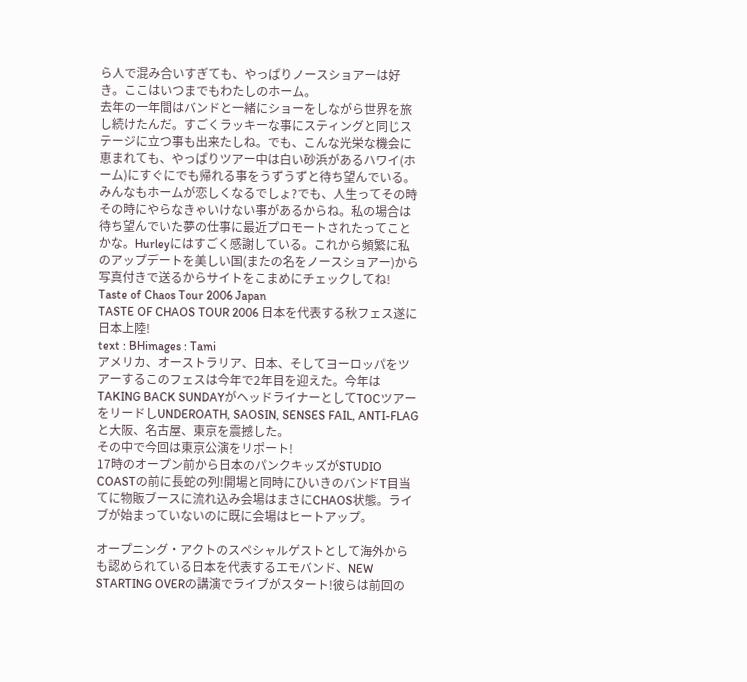ら人で混み合いすぎても、やっぱりノースショアーは好き。ここはいつまでもわたしのホーム。
去年の一年間はバンドと一緒にショーをしながら世界を旅し続けたんだ。すごくラッキーな事にスティングと同じステージに立つ事も出来たしね。でも、こんな光栄な機会に恵まれても、やっぱりツアー中は白い砂浜があるハワイ(ホーム)にすぐにでも帰れる事をうずうずと待ち望んでいる。
みんなもホームが恋しくなるでしょ?でも、人生ってその時その時にやらなきゃいけない事があるからね。私の場合は待ち望んでいた夢の仕事に最近プロモートされたってことかな。Hurleyにはすごく感謝している。これから頻繁に私のアップデートを美しい国(またの名をノースショアー)から写真付きで送るからサイトをこまめにチェックしてね!
Taste of Chaos Tour 2006 Japan
TASTE OF CHAOS TOUR 2006 日本を代表する秋フェス遂に日本上陸!
text : BHimages : Tami
アメリカ、オーストラリア、日本、そしてヨーロッパをツアーするこのフェスは今年で2年目を迎えた。今年はTAKING BACK SUNDAYがヘッドライナーとしてTOCツアーをリードしUNDEROATH, SAOSIN, SENSES FAIL, ANTI-FLAGと大阪、名古屋、東京を震撼した。
その中で今回は東京公演をリポート!
17時のオープン前から日本のパンクキッズがSTUDIO COASTの前に長蛇の列!開場と同時にひいきのバンドT目当てに物販ブースに流れ込み会場はまさにCHAOS状態。ライブが始まっていないのに既に会場はヒートアップ。

オープニング・アクトのスペシャルゲストとして海外からも認められている日本を代表するエモバンド、NEW STARTING OVERの講演でライブがスタート!彼らは前回の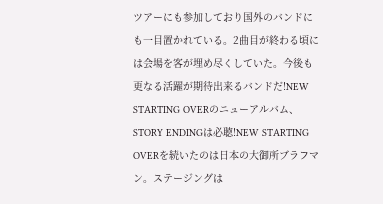ツアーにも参加しており国外のバンドにも一目置かれている。2曲目が終わる頃には会場を客が埋め尽くしていた。今後も更なる活躍が期待出来るバンドだ!NEW STARTING OVERのニューアルバム、STORY ENDINGは必聴!NEW STARTING OVERを続いたのは日本の大御所ブラフマン。ステージングは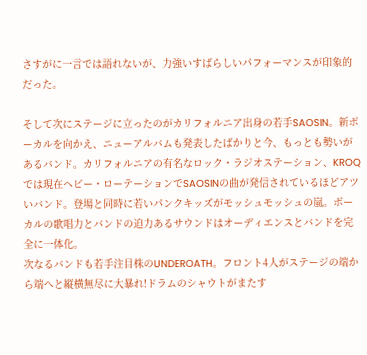さすがに一言では語れないが、力強いすばらしいパフォーマンスが印象的だった。

そして次にステージに立ったのがカリフォルニア出身の若手SAOSIN。新ボーカルを向かえ、ニューアルバムも発表したばかりと今、もっとも勢いがあるバンド。カリフォルニアの有名なロック・ラジオステーション、KROQでは現在ヘビー・ローテーションでSAOSINの曲が発信されているほどアツいバンド。登場と同時に若いパンクキッズがモッシュモッシュの嵐。ボーカルの歌唱力とバンドの迫力あるサウンドはオーディエンスとバンドを完全に一体化。
次なるバンドも若手注目株のUNDEROATH。フロント4人がステージの端から端へと縦横無尽に大暴れ!ドラムのシャウトがまたす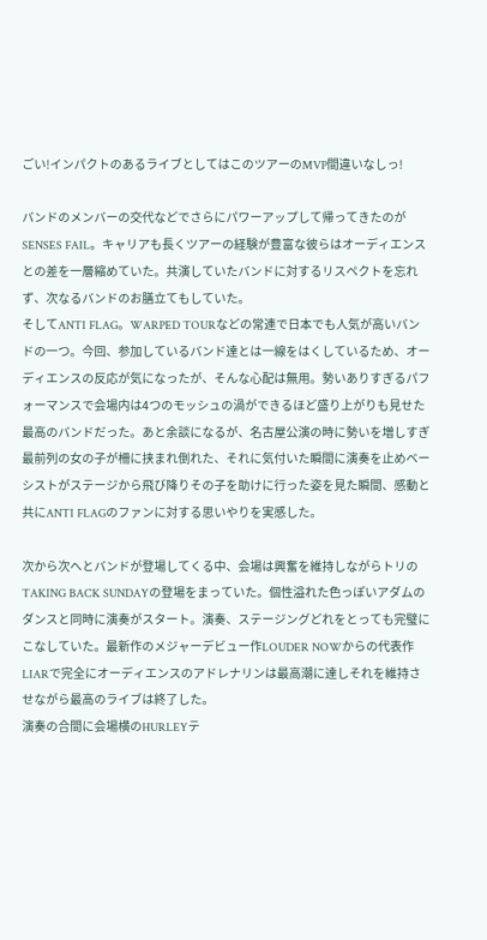ごい!インパクトのあるライブとしてはこのツアーのMVP間違いなしっ!

バンドのメンバーの交代などでさらにパワーアップして帰ってきたのがSENSES FAIL。キャリアも長くツアーの経験が豊富な彼らはオーディエンスとの差を一層縮めていた。共演していたバンドに対するリスペクトを忘れず、次なるバンドのお膳立てもしていた。
そしてANTI FLAG。WARPED TOURなどの常連で日本でも人気が高いバンドの一つ。今回、参加しているバンド達とは一線をはくしているため、オーディエンスの反応が気になったが、そんな心配は無用。勢いありすぎるパフォーマンスで会場内は4つのモッシュの渦ができるほど盛り上がりも見せた最高のバンドだった。あと余談になるが、名古屋公演の時に勢いを増しすぎ最前列の女の子が柵に挟まれ倒れた、それに気付いた瞬間に演奏を止めベーシストがステージから飛び降りその子を助けに行った姿を見た瞬間、感動と共にANTI FLAGのファンに対する思いやりを実感した。

次から次へとバンドが登場してくる中、会場は興奮を維持しながらトリのTAKING BACK SUNDAYの登場をまっていた。個性溢れた色っぽいアダムのダンスと同時に演奏がスタート。演奏、ステージングどれをとっても完璧にこなしていた。最新作のメジャーデビュー作LOUDER NOWからの代表作LIARで完全にオーディエンスのアドレナリンは最高潮に達しそれを維持させながら最高のライブは終了した。
演奏の合間に会場横のHURLEYテ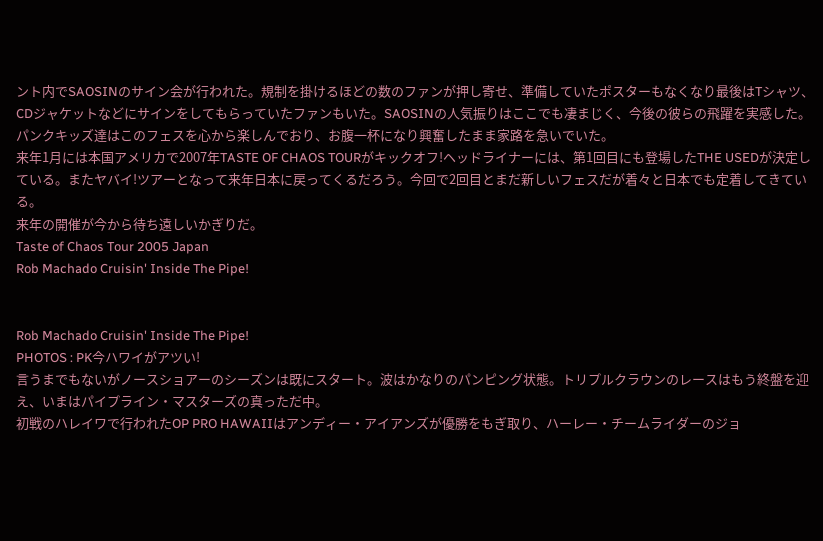ント内でSAOSINのサイン会が行われた。規制を掛けるほどの数のファンが押し寄せ、準備していたポスターもなくなり最後はTシャツ、CDジャケットなどにサインをしてもらっていたファンもいた。SAOSINの人気振りはここでも凄まじく、今後の彼らの飛躍を実感した。パンクキッズ達はこのフェスを心から楽しんでおり、お腹一杯になり興奮したまま家路を急いでいた。
来年1月には本国アメリカで2007年TASTE OF CHAOS TOURがキックオフ!ヘッドライナーには、第1回目にも登場したTHE USEDが決定している。またヤバイ!ツアーとなって来年日本に戻ってくるだろう。今回で2回目とまだ新しいフェスだが着々と日本でも定着してきている。
来年の開催が今から待ち遠しいかぎりだ。
Taste of Chaos Tour 2005 Japan
Rob Machado Cruisin' Inside The Pipe!


Rob Machado Cruisin' Inside The Pipe!
PHOTOS : PK今ハワイがアツい!
言うまでもないがノースショアーのシーズンは既にスタート。波はかなりのパンピング状態。トリプルクラウンのレースはもう終盤を迎え、いまはパイプライン・マスターズの真っただ中。
初戦のハレイワで行われたOP PRO HAWAIIはアンディー・アイアンズが優勝をもぎ取り、ハーレー・チームライダーのジョ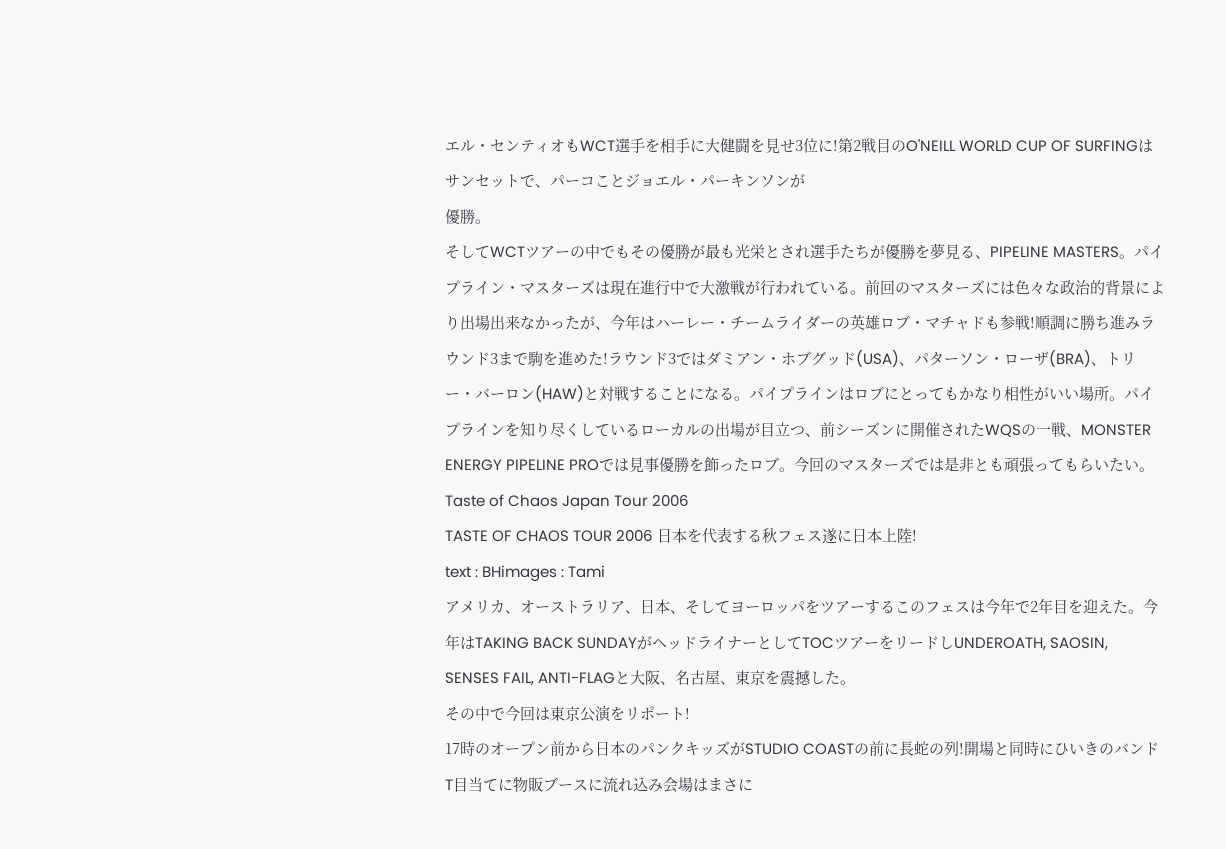エル・センティオもWCT選手を相手に大健闘を見せ3位に!第2戦目のO'NEILL WORLD CUP OF SURFINGはサンセットで、パーコことジョエル・パーキンソンが
優勝。
そしてWCTツアーの中でもその優勝が最も光栄とされ選手たちが優勝を夢見る、PIPELINE MASTERS。パイプライン・マスターズは現在進行中で大激戦が行われている。前回のマスターズには色々な政治的背景により出場出来なかったが、今年はハーレー・チームライダーの英雄ロブ・マチャドも参戦!順調に勝ち進みラウンド3まで駒を進めた!ラウンド3ではダミアン・ホブグッド(USA)、パターソン・ローザ(BRA)、トリー・バーロン(HAW)と対戦することになる。パイプラインはロブにとってもかなり相性がいい場所。パイプラインを知り尽くしているローカルの出場が目立つ、前シーズンに開催されたWQSの一戦、MONSTER ENERGY PIPELINE PROでは見事優勝を飾ったロブ。今回のマスターズでは是非とも頑張ってもらいたい。
Taste of Chaos Japan Tour 2006
TASTE OF CHAOS TOUR 2006 日本を代表する秋フェス遂に日本上陸!
text : BHimages : Tami
アメリカ、オーストラリア、日本、そしてヨーロッパをツアーするこのフェスは今年で2年目を迎えた。今年はTAKING BACK SUNDAYがヘッドライナーとしてTOCツアーをリードしUNDEROATH, SAOSIN, SENSES FAIL, ANTI-FLAGと大阪、名古屋、東京を震撼した。
その中で今回は東京公演をリポート!
17時のオープン前から日本のパンクキッズがSTUDIO COASTの前に長蛇の列!開場と同時にひいきのバンドT目当てに物販ブースに流れ込み会場はまさに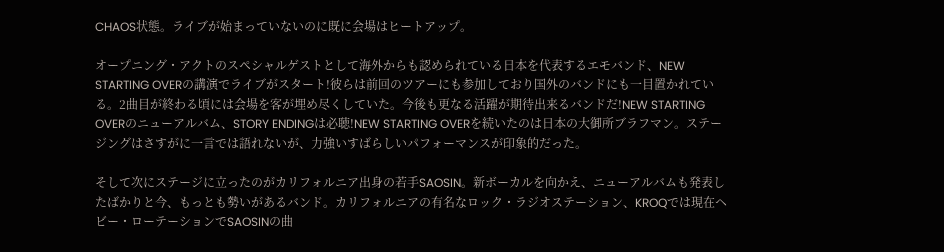CHAOS状態。ライブが始まっていないのに既に会場はヒートアップ。

オープニング・アクトのスペシャルゲストとして海外からも認められている日本を代表するエモバンド、NEW STARTING OVERの講演でライブがスタート!彼らは前回のツアーにも参加しており国外のバンドにも一目置かれている。2曲目が終わる頃には会場を客が埋め尽くしていた。今後も更なる活躍が期待出来るバンドだ!NEW STARTING OVERのニューアルバム、STORY ENDINGは必聴!NEW STARTING OVERを続いたのは日本の大御所ブラフマン。ステージングはさすがに一言では語れないが、力強いすばらしいパフォーマンスが印象的だった。

そして次にステージに立ったのがカリフォルニア出身の若手SAOSIN。新ボーカルを向かえ、ニューアルバムも発表したばかりと今、もっとも勢いがあるバンド。カリフォルニアの有名なロック・ラジオステーション、KROQでは現在ヘビー・ローテーションでSAOSINの曲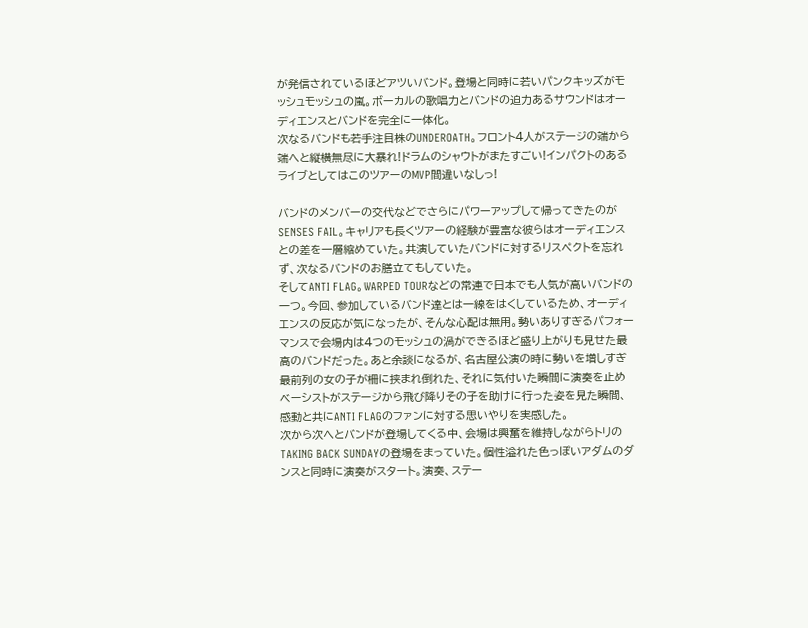が発信されているほどアツいバンド。登場と同時に若いパンクキッズがモッシュモッシュの嵐。ボーカルの歌唱力とバンドの迫力あるサウンドはオーディエンスとバンドを完全に一体化。
次なるバンドも若手注目株のUNDEROATH。フロント4人がステージの端から端へと縦横無尽に大暴れ!ドラムのシャウトがまたすごい!インパクトのあるライブとしてはこのツアーのMVP間違いなしっ!

バンドのメンバーの交代などでさらにパワーアップして帰ってきたのがSENSES FAIL。キャリアも長くツアーの経験が豊富な彼らはオーディエンスとの差を一層縮めていた。共演していたバンドに対するリスペクトを忘れず、次なるバンドのお膳立てもしていた。
そしてANTI FLAG。WARPED TOURなどの常連で日本でも人気が高いバンドの一つ。今回、参加しているバンド達とは一線をはくしているため、オーディエンスの反応が気になったが、そんな心配は無用。勢いありすぎるパフォーマンスで会場内は4つのモッシュの渦ができるほど盛り上がりも見せた最高のバンドだった。あと余談になるが、名古屋公演の時に勢いを増しすぎ最前列の女の子が柵に挟まれ倒れた、それに気付いた瞬間に演奏を止めベーシストがステージから飛び降りその子を助けに行った姿を見た瞬間、感動と共にANTI FLAGのファンに対する思いやりを実感した。
次から次へとバンドが登場してくる中、会場は興奮を維持しながらトリのTAKING BACK SUNDAYの登場をまっていた。個性溢れた色っぽいアダムのダンスと同時に演奏がスタート。演奏、ステー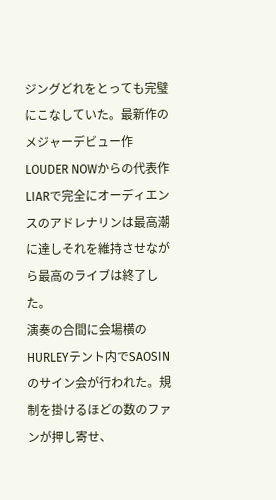ジングどれをとっても完璧にこなしていた。最新作のメジャーデビュー作LOUDER NOWからの代表作LIARで完全にオーディエンスのアドレナリンは最高潮に達しそれを維持させながら最高のライブは終了した。
演奏の合間に会場横のHURLEYテント内でSAOSINのサイン会が行われた。規制を掛けるほどの数のファンが押し寄せ、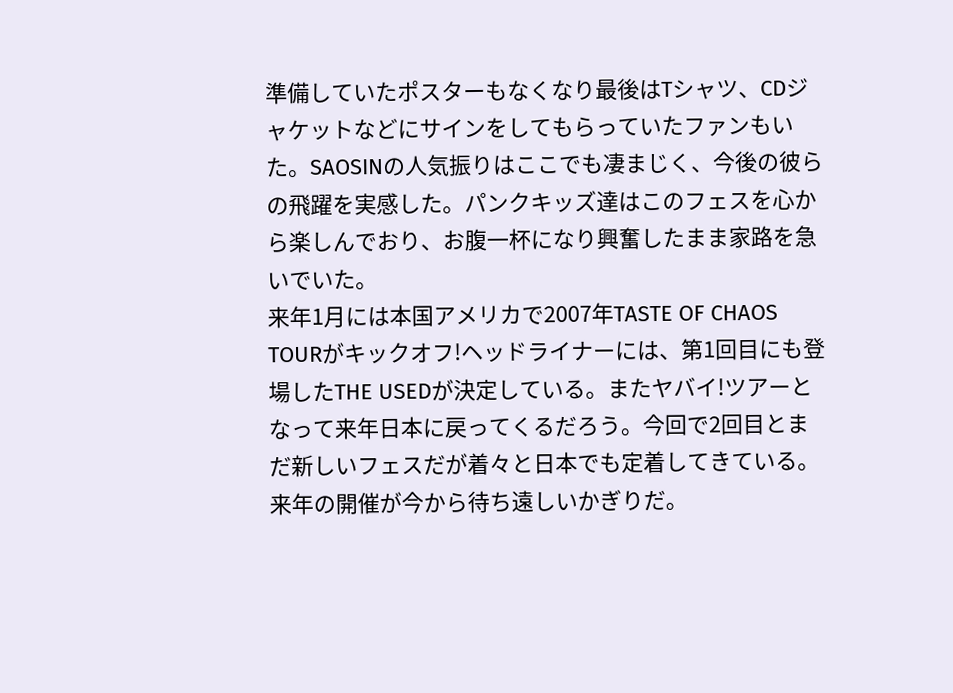準備していたポスターもなくなり最後はTシャツ、CDジャケットなどにサインをしてもらっていたファンもいた。SAOSINの人気振りはここでも凄まじく、今後の彼らの飛躍を実感した。パンクキッズ達はこのフェスを心から楽しんでおり、お腹一杯になり興奮したまま家路を急いでいた。
来年1月には本国アメリカで2007年TASTE OF CHAOS TOURがキックオフ!ヘッドライナーには、第1回目にも登場したTHE USEDが決定している。またヤバイ!ツアーとなって来年日本に戻ってくるだろう。今回で2回目とまだ新しいフェスだが着々と日本でも定着してきている。
来年の開催が今から待ち遠しいかぎりだ。